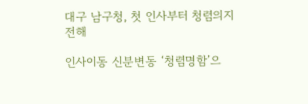대구 남구청, 첫 인사부터 청렴의지 전해

인사이동 신분변동 ‘청렴명함’으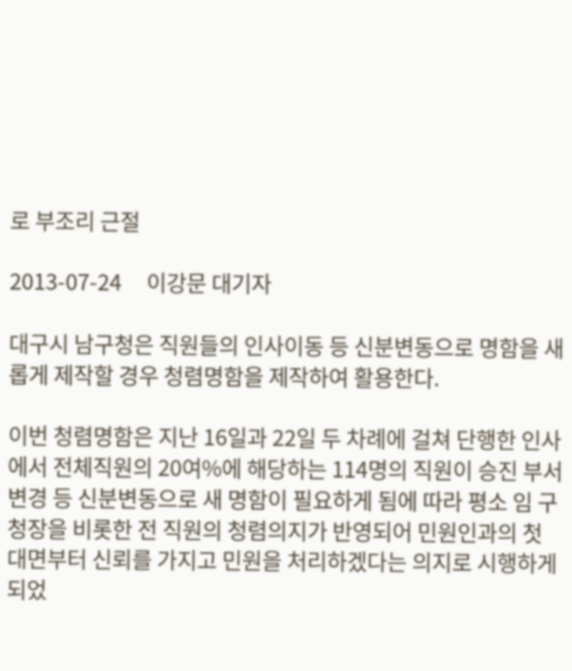로 부조리 근절

2013-07-24     이강문 대기자

대구시 남구청은 직원들의 인사이동 등 신분변동으로 명함을 새롭게 제작할 경우 청렴명함을 제작하여 활용한다.

이번 청렴명함은 지난 16일과 22일 두 차례에 걸쳐 단행한 인사에서 전체직원의 20여%에 해당하는 114명의 직원이 승진 부서변경 등 신분변동으로 새 명함이 필요하게 됨에 따라 평소 임 구청장을 비롯한 전 직원의 청렴의지가 반영되어 민원인과의 첫 대면부터 신뢰를 가지고 민원을 처리하겠다는 의지로 시행하게 되었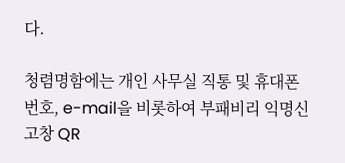다.

청렴명함에는 개인 사무실 직통 및 휴대폰 번호, e-mail을 비롯하여 부패비리 익명신고창 QR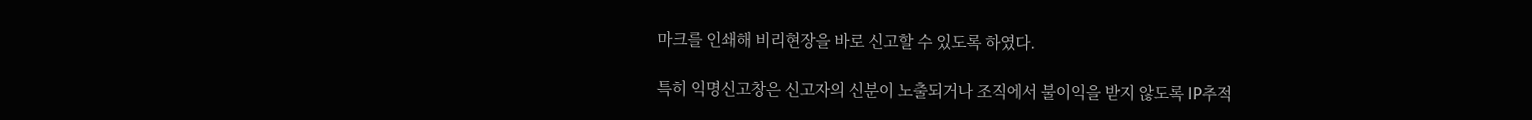마크를 인쇄해 비리현장을 바로 신고할 수 있도록 하였다.

특히 익명신고창은 신고자의 신분이 노출되거나 조직에서 불이익을 받지 않도록 IP추적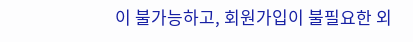이 불가능하고, 회원가입이 불필요한 외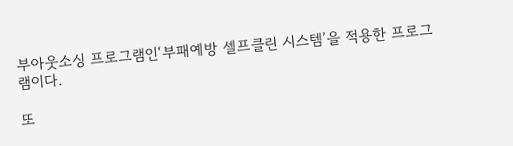부아웃소싱 프로그램인‘부패예방 셀프클린 시스템’을 적용한 프로그램이다.

또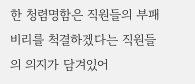한 청렴명함은 직원들의 부패비리를 척결하겠다는 직원들의 의지가 담겨있어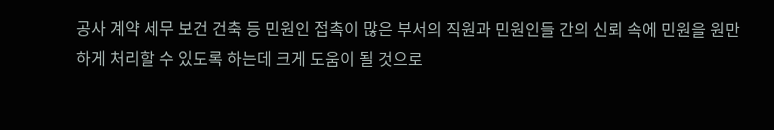공사 계약 세무 보건 건축 등 민원인 접촉이 많은 부서의 직원과 민원인들 간의 신뢰 속에 민원을 원만하게 처리할 수 있도록 하는데 크게 도움이 될 것으로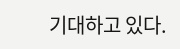기대하고 있다.